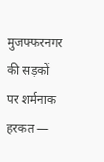मुजफ्फरनगर की सड़कों पर शर्मनाक हरकत —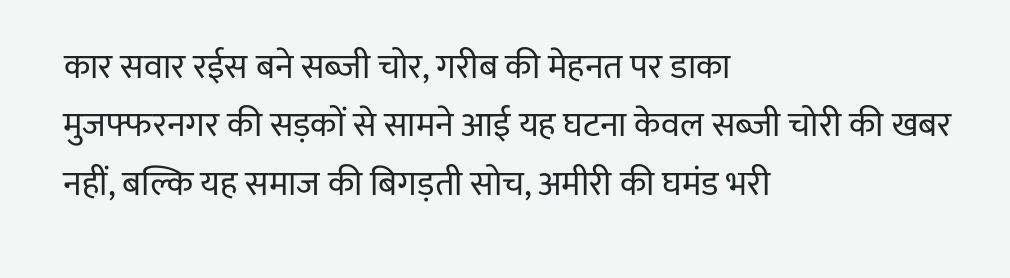कार सवार रईस बने सब्जी चोर, गरीब की मेहनत पर डाका
मुजफ्फरनगर की सड़कों से सामने आई यह घटना केवल सब्जी चोरी की खबर नहीं, बल्कि यह समाज की बिगड़ती सोच, अमीरी की घमंड भरी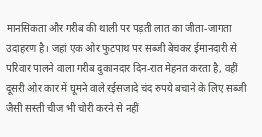मानसिकता और गरीब की थाली पर पड़ती लात का जीता-जागता उदाहरण है। जहां एक ओर फुटपाथ पर सब्जी बेचकर ईमानदारी से परिवार पालने वाला गरीब दुकानदार दिन-रात मेहनत करता है, वहीं दूसरी ओर कार में घूमने वाले रईसजादे चंद रुपये बचाने के लिए सब्जी जैसी सस्ती चीज भी चोरी करने से नहीं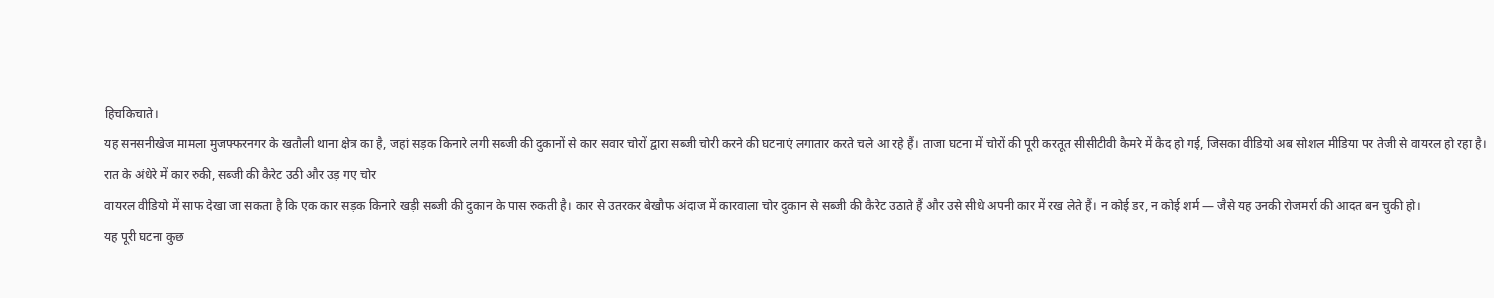हिचकिचाते।
यह सनसनीखेज मामला मुजफ्फरनगर के खतौली थाना क्षेत्र का है, जहां सड़क किनारे लगी सब्जी की दुकानों से कार सवार चोरों द्वारा सब्जी चोरी करने की घटनाएं लगातार करते चले आ रहे हैं। ताजा घटना में चोरों की पूरी करतूत सीसीटीवी कैमरे में कैद हो गई, जिसका वीडियो अब सोशल मीडिया पर तेजी से वायरल हो रहा है।
रात के अंधेरे में कार रुकी, सब्जी की कैरेट उठी और उड़ गए चोर
वायरल वीडियो में साफ देखा जा सकता है कि एक कार सड़क किनारे खड़ी सब्जी की दुकान के पास रुकती है। कार से उतरकर बेखौफ अंदाज में कारवाला चोर दुकान से सब्जी की कैरेट उठाते हैं और उसे सीधे अपनी कार में रख लेते हैं। न कोई डर, न कोई शर्म — जैसे यह उनकी रोजमर्रा की आदत बन चुकी हो।
यह पूरी घटना कुछ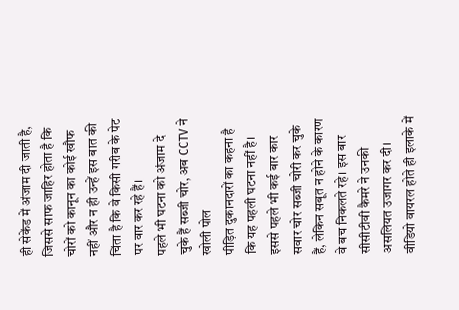ही सेकेंड में अंजाम दी जाती है, जिससे साफ जाहिर होता है कि चोरों को कानून का कोई खौफ नहीं और न ही उन्हें इस बात की चिंता है कि वे किसी गरीब के पेट पर वार कर रहे हैं।
पहले भी घटना को अंजाम दे चुके हैं सब्जी चोर, अब CCTV ने खोली पोल
पीड़ित दुकानदारों का कहना है कि यह पहली घटना नहीं है। इससे पहले भी कई बार कार सवार चोर सब्जी चोरी कर चुके हैं, लेकिन सबूत न होने के कारण वे बच निकलते रहे। इस बार सीसीटीवी कैमरे ने उनकी असलियत उजागर कर दी।
वीडियो वायरल होते ही इलाके में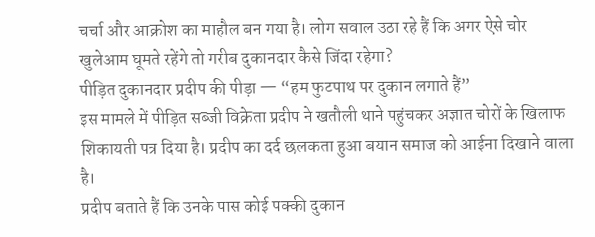चर्चा और आक्रोश का माहौल बन गया है। लोग सवाल उठा रहे हैं कि अगर ऐसे चोर खुलेआम घूमते रहेंगे तो गरीब दुकानदार कैसे जिंदा रहेगा?
पीड़ित दुकानदार प्रदीप की पीड़ा — “हम फुटपाथ पर दुकान लगाते हैं”
इस मामले में पीड़ित सब्जी विक्रेता प्रदीप ने खतौली थाने पहुंचकर अज्ञात चोरों के खिलाफ शिकायती पत्र दिया है। प्रदीप का दर्द छलकता हुआ बयान समाज को आईना दिखाने वाला है।
प्रदीप बताते हैं कि उनके पास कोई पक्की दुकान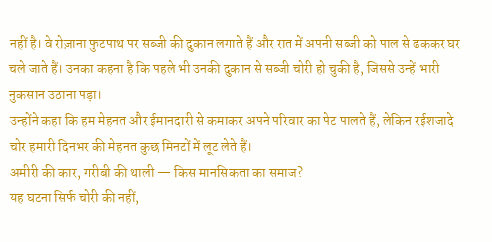नहीं है। वे रोज़ाना फुटपाथ पर सब्जी की दुकान लगाते हैं और रात में अपनी सब्जी को पाल से ढककर घर चले जाते हैं। उनका कहना है कि पहले भी उनकी दुकान से सब्जी चोरी हो चुकी है, जिससे उन्हें भारी नुकसान उठाना पड़ा।
उन्होंने कहा कि हम मेहनत और ईमानदारी से कमाकर अपने परिवार का पेट पालते हैं, लेकिन रईशजादे चोर हमारी दिनभर की मेहनत कुछ मिनटों में लूट लेते हैं।
अमीरी की कार, गरीबी की थाली — किस मानसिकता का समाज?
यह घटना सिर्फ चोरी की नहीं,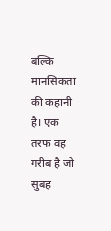बल्कि मानसिकता की कहानी है। एक तरफ वह गरीब है जो सुबह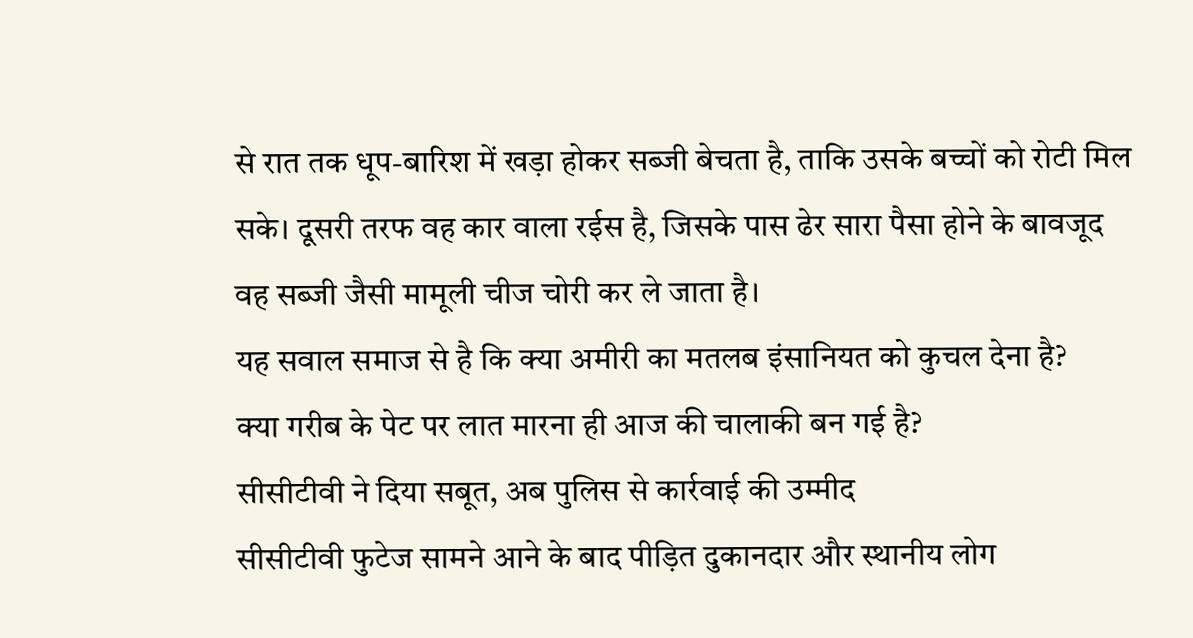से रात तक धूप-बारिश में खड़ा होकर सब्जी बेचता है, ताकि उसके बच्चों को रोटी मिल सके। दूसरी तरफ वह कार वाला रईस है, जिसके पास ढेर सारा पैसा होने के बावजूद वह सब्जी जैसी मामूली चीज चोरी कर ले जाता है।
यह सवाल समाज से है कि क्या अमीरी का मतलब इंसानियत को कुचल देना है?
क्या गरीब के पेट पर लात मारना ही आज की चालाकी बन गई है?
सीसीटीवी ने दिया सबूत, अब पुलिस से कार्रवाई की उम्मीद
सीसीटीवी फुटेज सामने आने के बाद पीड़ित दुकानदार और स्थानीय लोग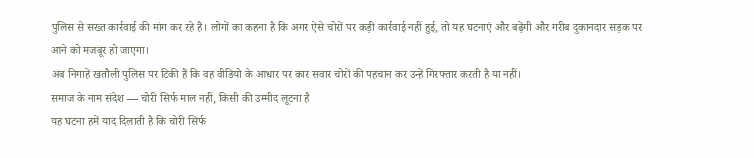पुलिस से सख्त कार्रवाई की मांग कर रहे हैं। लोगों का कहना है कि अगर ऐसे चोरों पर कड़ी कार्रवाई नहीं हुई, तो यह घटनाएं और बढ़ेंगी और गरीब दुकानदार सड़क पर आने को मजबूर हो जाएगा।
अब निगाहें खतौली पुलिस पर टिकी हैं कि वह वीडियो के आधार पर कार सवार चोरों की पहचान कर उन्हें गिरफ्तार करती है या नहीं।
समाज के नाम संदेश — चोरी सिर्फ माल नहीं, किसी की उम्मीद लूटना है
यह घटना हमें याद दिलाती है कि चोरी सिर्फ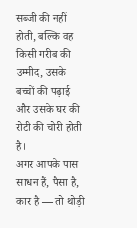सब्जी की नहीं होती, बल्कि वह किसी गरीब की उम्मीद, उसके बच्चों की पढ़ाई और उसके घर की रोटी की चोरी होती है।
अगर आपके पास साधन हैं, पैसा है, कार है — तो थोड़ी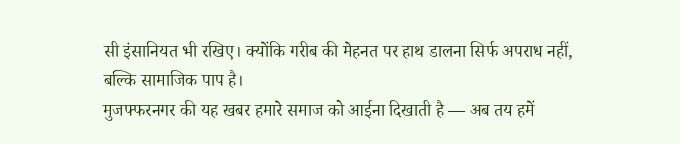सी इंसानियत भी रखिए। क्योंकि गरीब की मेहनत पर हाथ डालना सिर्फ अपराध नहीं, बल्कि सामाजिक पाप है।
मुजफ्फरनगर की यह खबर हमारे समाज को आईना दिखाती है — अब तय हमें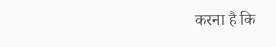करना है कि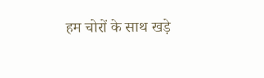हम चोरों के साथ खड़े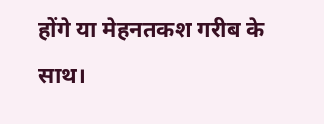होंगे या मेहनतकश गरीब के साथ।